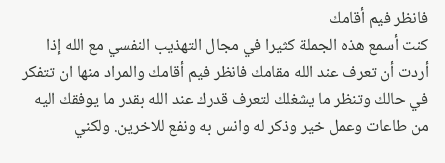فانظر فيم أقامك
كنت أسمع هذه الجملة كثيرا في مجال التهذيب النفسي مع الله إذا أردت أن تعرف عند الله مقامك فانظر فيم أقامك والمراد منها ان تتفكر في حالك وتنظر ما يشغلك لتعرف قدرك عند الله بقدر ما يوفقك اليه من طاعات وعمل خير وذكر له وانس به ونفع للاخرين. ولكني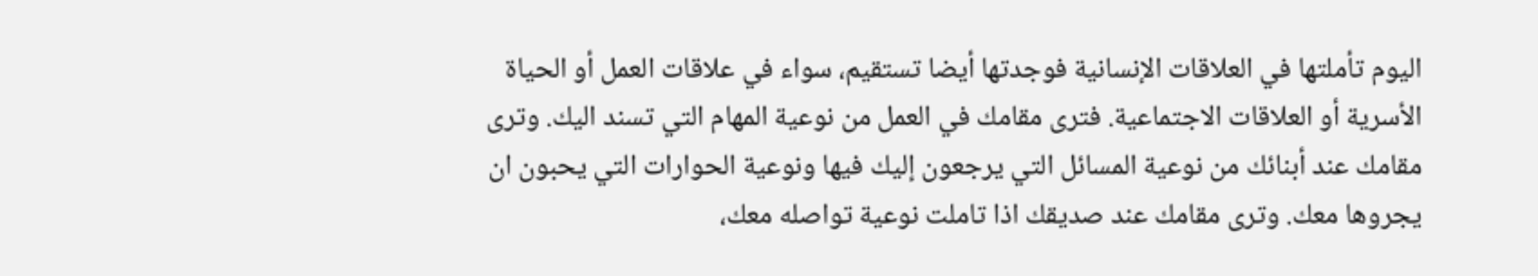اليوم تأملتها في العلاقات الإنسانية فوجدتها أيضا تستقيم، سواء في علاقات العمل أو الحياة الأسرية أو العلاقات الاجتماعية. فترى مقامك في العمل من نوعية المهام التي تسند اليك. وترى مقامك عند أبنائك من نوعية المسائل التي يرجعون إليك فيها ونوعية الحوارات التي يحبون ان يجروها معك. وترى مقامك عند صديقك اذا تاملت نوعية تواصله معك،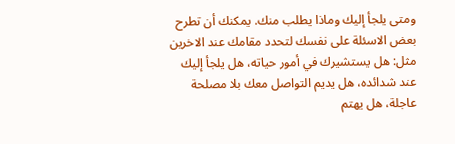ومتى يلجأ إليك وماذا يطلب منك. يمكنك أن تطرح بعض الاسئلة على نفسك لتحدد مقامك عند الاخرين مثل: هل يستشيرك في أمور حياته، هل يلجأ إليك عند شدائده، هل يديم التواصل معك بلا مصلحة عاجلة، هل يهتم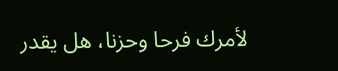لأمرك فرحا وحزنا، هل يقدر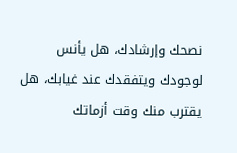نصحك وإرشادك، هل يأنس لوجودك ويتفقدك عند غيابك، هل يقترب منك وقت أزماتك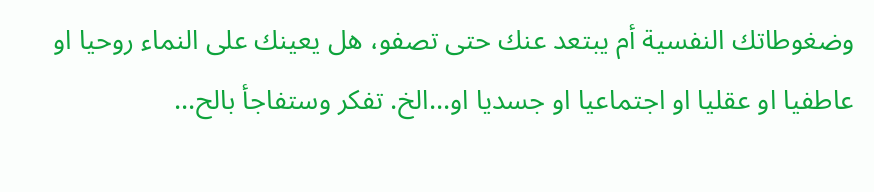وضغوطاتك النفسية أم يبتعد عنك حتى تصفو، هل يعينك على النماء روحيا او عاطفيا او عقليا او اجتماعيا او جسديا او...الخ. تفكر وستفاجأ بالح...